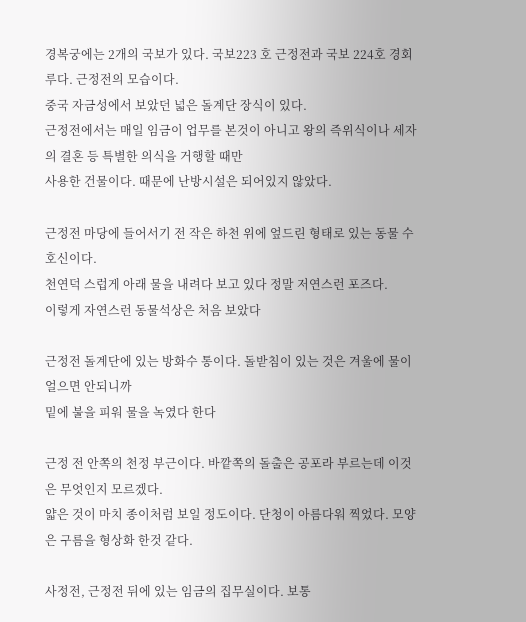경복궁에는 2개의 국보가 있다. 국보223 호 근정전과 국보 224호 경회루다. 근정전의 모습이다.
중국 자금성에서 보았던 넓은 돌계단 장식이 있다.
근정전에서는 매일 임금이 업무를 본것이 아니고 왕의 즉위식이나 세자의 결혼 등 특별한 의식을 거행할 때만
사용한 건물이다. 때문에 난방시설은 되어있지 않았다.

근정전 마당에 들어서기 전 작은 하천 위에 엎드린 형태로 있는 동물 수호신이다.
천연덕 스럽게 아래 물을 내려다 보고 있다 정말 저연스런 포즈다.
이렇게 자연스런 동물석상은 처음 보았다

근정전 돌계단에 있는 방화수 통이다. 돌받침이 있는 것은 겨울에 물이 얼으면 안되니까
밑에 불을 피워 물을 녹였다 한다

근정 전 안쪽의 천정 부근이다. 바깥쪽의 돌출은 공포라 부르는데 이것은 무엇인지 모르겠다.
얇은 것이 마치 종이처럼 보일 정도이다. 단청이 아름다워 찍었다. 모양은 구름을 형상화 한것 같다.

사정전, 근정전 뒤에 있는 임금의 집무실이다. 보통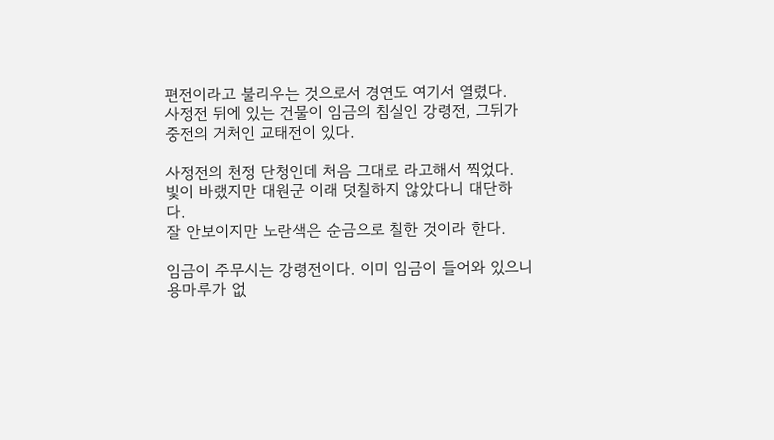편전이라고 불리우는 것으로서 경연도 여기서 열렸다.
사정전 뒤에 있는 건물이 임금의 침실인 강령전, 그뒤가 중전의 거처인 교태전이 있다.

사정전의 천정 단청인데 처음 그대로 라고해서 찍었다.
빛이 바랬지만 대원군 이래 덧칠하지 않았다니 대단하다.
잘 안보이지만 노란색은 순금으로 칠한 것이라 한다.

임금이 주무시는 강령전이다. 이미 임금이 들어와 있으니 용마루가 없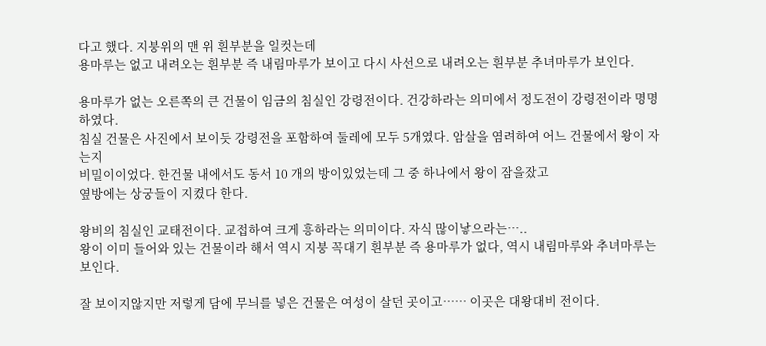다고 했다. 지붕위의 맨 위 흰부분을 일컷는데
용마루는 없고 내려오는 흰부분 즉 내림마루가 보이고 다시 사선으로 내려오는 흰부분 추녀마루가 보인다.

용마루가 없는 오른쪽의 큰 건물이 임금의 침실인 강령전이다. 건강하라는 의미에서 정도전이 강령전이라 명명하였다.
침실 건물은 사진에서 보이듯 강령전을 포함하여 둘레에 모두 5개였다. 암살을 염려하여 어느 건물에서 왕이 자는지
비밀이이었다. 한건물 내에서도 동서 10 개의 방이있었는데 그 중 하나에서 왕이 잠을잤고
옆방에는 상궁들이 지켰다 한다.

왕비의 침실인 교태전이다. 교접하여 크게 흥하라는 의미이다. 자식 많이낳으라는…..
왕이 이미 들어와 있는 건물이라 해서 역시 지붕 꼭대기 흰부분 즉 용마루가 없다, 역시 내림마루와 추녀마루는 보인다.

잘 보이지않지만 저렇게 담에 무늬를 넣은 건물은 여성이 살던 곳이고…… 이곳은 대왕대비 전이다.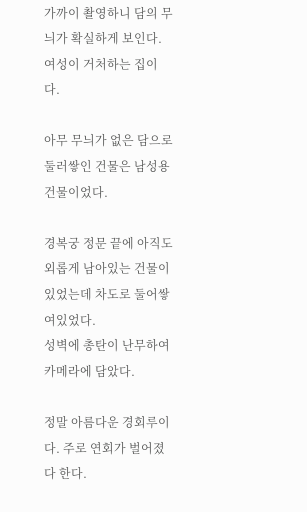가까이 촬영하니 담의 무늬가 확실하게 보인다. 여성이 거처하는 집이다.

아무 무늬가 없은 담으로 둘러쌓인 건물은 남성용 건물이었다.

경복궁 정문 끝에 아직도 외롭게 남아있는 건물이 있었는데 차도로 둘어쌓여있었다.
성벽에 총탄이 난무하여 카메라에 담았다.

정말 아름다운 경회루이다. 주로 연회가 벌어졌다 한다.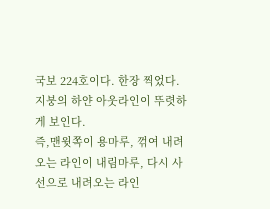국보 224호이다. 한장 찍었다.
지붕의 하얀 아웃라인이 뚜렷하게 보인다.
즉,맨윗쪽이 용마루, 꺾여 내려오는 라인이 내림마루, 다시 사선으로 내려오는 라인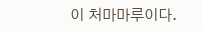이 처마마루이다.